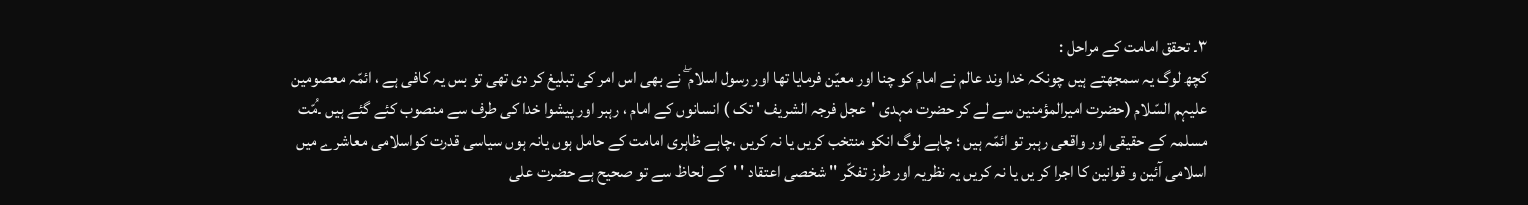٣۔ تحقق امامت کے مراحل :
کچھ لوگ یہ سمجھتے ہیں چونکہ خدا وند عالم نے امام کو چنا اور معیّن فرمایا تھا اور رسول اسلام ۖ نے بھی اس امر کی تبلیغ کر دی تھی تو بس یہ کافی ہے ، ائمّہ معصومین علیہم السّلام (حضرت امیرالمؤمنین سے لے کر حضرت مہدی 'عجل فرجہ الشریف ' تک ) انسانوں کے امام ، رہبر اور پیشوا خدا کی طرف سے منصوب کئے گئے ہیں ۔ُمّت مسلمہ کے حقیقی اور واقعی رہبر تو ائمّہ ہیں ؛ چاہے لوگ انکو منتخب کریں یا نہ کریں ،چاہے ظاہری امامت کے حامل ہوں یانہ ہوں سیاسی قدرت کواسلامی معاشرے میں اسلامی آئین و قوانین کا اجرا کر یں یا نہ کریں یہ نظریہ اور طرز تفکّر '' شخصی اعتقاد ' 'کے لحاظ سے تو صحیح ہے حضرت علی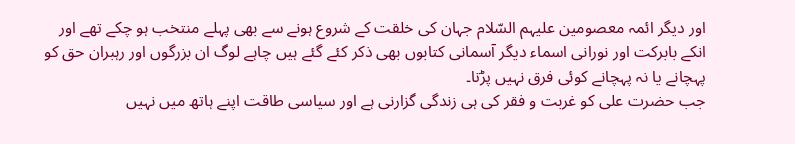اور دیگر ائمہ معصومین علیہم السّلام جہان کی خلقت کے شروع ہونے سے بھی پہلے منتخب ہو چکے تھے اور انکے بابرکت اور نورانی اسماء دیگر آسمانی کتابوں بھی ذکر کئے گئے ہیں چاہے لوگ ان بزرگوں اور رہبران حق کو پہچانے یا نہ پہچانے کوئی فرق نہیں پڑتا۔
جب حضرت علی کو غربت و فقر کی ہی زندگی گزارنی ہے اور سیاسی طاقت اپنے ہاتھ میں نہیں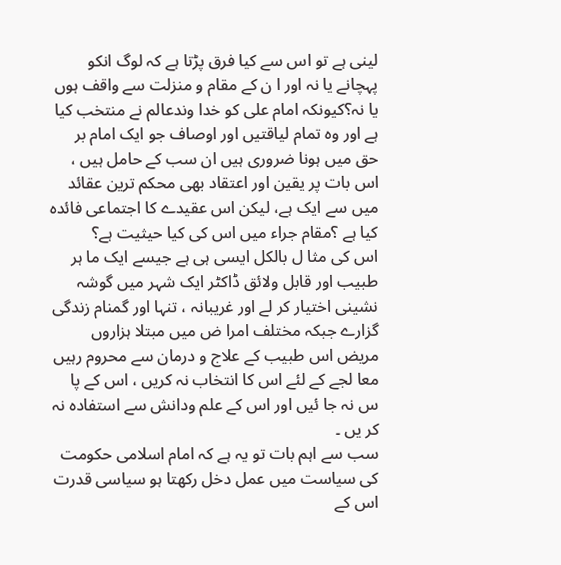لینی ہے تو اس سے کیا فرق پڑتا ہے کہ لوگ انکو پہچانے یا نہ اور ا ن کے مقام و منزلت سے واقف ہوں یا نہ؟کیونکہ امام علی کو خدا وندعالم نے منتخب کیا ہے اور وہ تمام لیاقتیں اور اوصاف جو ایک امام بر حق میں ہونا ضروری ہیں ان سب کے حامل ہیں ، اس بات پر یقین اور اعتقاد بھی محکم ترین عقائد میں سے ایک ہے، لیکن اس عقیدے کا اجتماعی فائدہ کیا ہے ؟مقام جراء میں اس کی کیا حیثیت ہے؟
اس کی مثا ل بالکل ایسی ہی ہے جیسے ایک ما ہر طبیب اور قابل ولائق ڈاکٹر ایک شہر میں گوشہ نشینی اختیار کر لے اور غریبانہ ، تنہا اور گمنام زندگی گزارے جبکہ مختلف امرا ض میں مبتلا ہزاروں مریض اس طبیب کے علاج و درمان سے محروم رہیں معا لجے کے لئے اس کا انتخاب نہ کریں ، اس کے پا س نہ جا ئیں اور اس کے علم ودانش سے استفادہ نہ کر یں ۔
سب سے اہم بات تو یہ ہے کہ امام اسلامی حکومت کی سیاست میں عمل دخل رکھتا ہو سیاسی قدرت اس کے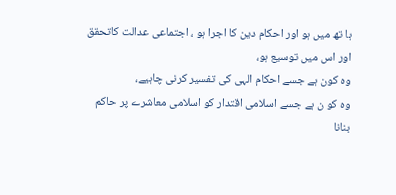ہا تھ میں ہو اور احکام دین کا اجرا ہو ، اجتماعی عدالت کاتحقق اور اس میں توسیع ہو،
وہ کون ہے جسے احکام الہی کی تفسیر کرنی چاہیے،
وہ کو ن ہے جسے اسلامی اقتدار کو اسلامی معاشرے پر حاکم بنانا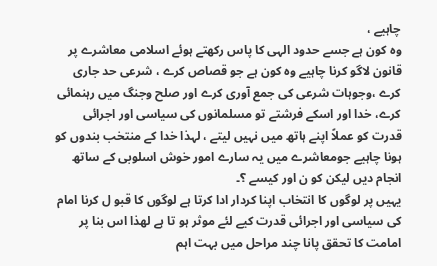چاہیے ،
وہ کون ہے جسے حدود الہی کا پاس رکھتے ہوئے اسلامی معاشرے پر قانون لاگو کرنا چاہیے وہ کون ہے جو قصاص کرے ، شرعی حد جاری کرے ،وجوہات شرعی کی جمع آوری کرے اور صلح وجنگ میں رہنمائی کرے، خدا اور اسکے فرشتے تو مسلمانوں کی سیاسی اور اجرائی قدرت کو عملاً اپنے ہاتھ میں نہیں لیتے ، لہذا خدا کے منتخب بندوں کو ہونا چاہیے جومعاشرے میں یہ سارے امور خوش اسلوبی کے ساتھ انجام دیں لیکن کو ن اور کیسے ؟۔
یہیں پر لوگوں کا انتخاب اپنا کردار ادا کرتا ہے لوگوں کا قبو ل کرنا امام کی سیاسی اور اجرائی قدرت کیے لئے موثر ہو تا ہے لھذا اس بنا پر امامت کا تحقق پانا چند مراحل میں بہت اہم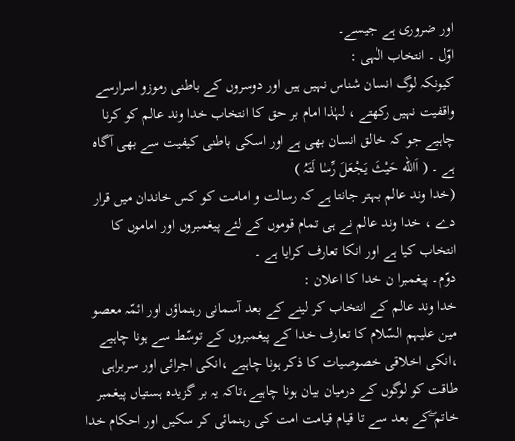اور ضروری ہے جیسے۔
اوّل ۔ انتخاب الٰہی :
کیونکہ لوگ انسان شناس نہیں ہیں اور دوسروں کے باطنی رموزو اسرارسے واقفیت نہیں رکھتے ، لہٰذا امام بر حق کا انتخاب خدا وند عالم کو کرنا چاہیے جو کہ خالق انسان بھی ہے اور اسکی باطنی کیفیت سے بھی آگاہ ہے ۔ ( اَالله حَیْثَ یَجْعَلَ رِّسٰا لَتَہُ )
(خدا وند عالم بہتر جانتا ہے کہ رسالت و امامت کو کس خاندان میں قرار دے ، خدا وند عالم نے ہی تمام قوموں کے لئے پیغمبروں اور اماموں کا انتخاب کیا ہے اور انکا تعارف کرایا ہے ۔
دوّم۔ پیغمبرا ن خدا کا اعلان :
خدا وند عالم کے انتخاب کر لینے کے بعد آسمانی رہنماؤں اور ائمّہ معصو مین علیہم السّلام کا تعارف خدا کے پیغمبروں کے توسّط سے ہونا چاہیے ،انکی اخلاقی خصوصیات کا ذکر ہونا چاہیے ،انکی اجرائی اور سربراہی طاقت کو لوگوں کے درمیان بیان ہونا چاہیے،تاکہ یہ بر گزیدہ ہستیاں پیغمبر خاتم ۖکے بعد سے تا قیام قیامت امت کی رہنمائی کر سکیں اور احکام خدا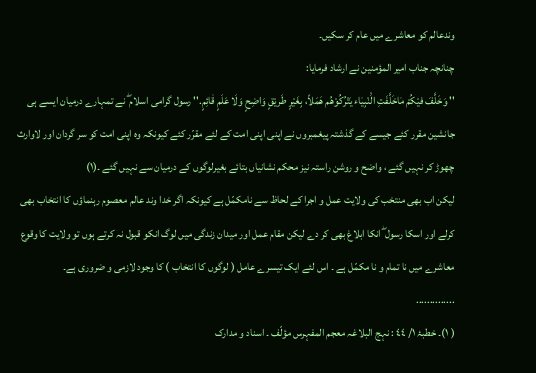وندعالم کو معاشرے میں عام کر سکیں۔
چنانچہ جناب امیر المؤمنین نے ارشاد فرمایا:
'' وَخَلَّفَ فیْکُمْ مٰاخَلَّفَتِ الَْنْبِیٰاء یَتْرُکُوْھُم ھَمَلاً، بِغَیْرٍ طَریْقٍ وَاضِحٍ وَلَا عَلَمٍ قٰائِمٍ.'' رسول گرامی اسلام ۖ نے تمہارے درمیان ایسے ہی جانشین مقرر کئے جیسے کے گذشتہ پیغمبروں نے اپنی اپنی امت کے لئے مقرّر کئے کیونکہ وہ اپنی امت کو سر گردان اور لاوارث چھوڑ کر نہیں گئے ، واضح و روشن راستہ نیز محکم نشانیاں بتائے بغیرلوگوں کے درمیان سے نہیں گئے ۔(١)
لیکن اب بھی منتخب کی ولایت عمل و اجرا کے لحاظ سے نامکمّل ہے کیونکہ اگر خدا وند عالم معصوم رہنماؤں کا انتخاب بھی کرلے اور اسکا رسول ۖ انکا ابلاغ بھی کر دے لیکن مقام عمل اور میدان زندگی میں لوگ انکو قبول نہ کرتے ہوں تو ولایت کا وقوع معاشرے میں نا تمام و نا مکمّل ہے ۔ اس لئے ایک تیسرے عامل ( لوگوں کا انتخاب ) کا وجود لازمی و ضروری ہے۔
..............
( ١)۔ خطبۂ ١/ ٤٤ : نہج البلاغہ معجم المفہرس مؤلّف ۔ اسناد و مدارک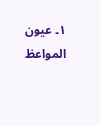١۔ عیون المواعظ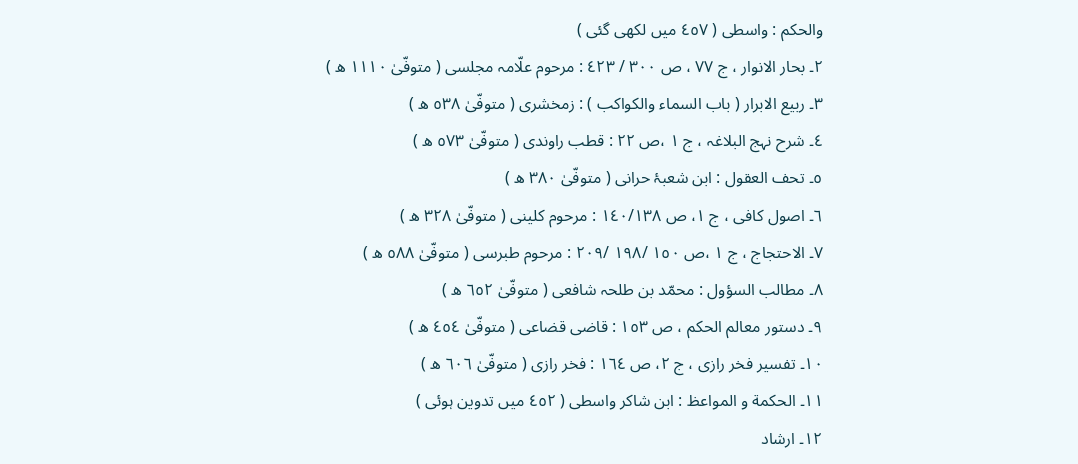والحکم : واسطی ( ٤٥٧ میں لکھی گئی )
٢۔ بحار الانوار ، ج ٧٧ ، ص ٣٠٠ / ٤٢٣ : مرحوم علّامہ مجلسی ( متوفّیٰ ١١١٠ ھ )
٣۔ ربیع الابرار ( باب السماء والکواکب ) : زمخشری ( متوفّیٰ ٥٣٨ ھ )
٤۔ شرح نہج البلاغہ ، ج ١ ،ص ٢٢ : قطب راوندی ( متوفّیٰ ٥٧٣ ھ )
٥۔ تحف العقول : ابن شعبۂ حرانی ( متوفّیٰ ٣٨٠ ھ )
٦۔ اصول کافی ، ج ١، ص ١٤٠/١٣٨ : مرحوم کلینی ( متوفّیٰ ٣٢٨ ھ )
٧۔ الاحتجاج ، ج ١ ،ص ١٥٠ /١٩٨ /٢٠٩ : مرحوم طبرسی ( متوفّیٰ ٥٨٨ ھ )
٨۔ مطالب السؤول : محمّد بن طلحہ شافعی ( متوفّیٰ ٦٥٢ ھ )
٩۔ دستور معالم الحکم ، ص ١٥٣ : قاضی قضاعی ( متوفّیٰ ٤٥٤ ھ )
١٠۔ تفسیر فخر رازی ، ج ٢، ص ١٦٤ : فخر رازی ( متوفّیٰ ٦٠٦ ھ )
١١۔ الحکمة و المواعظ : ابن شاکر واسطی ( ٤٥٢ میں تدوین ہوئی )
١٢۔ ارشاد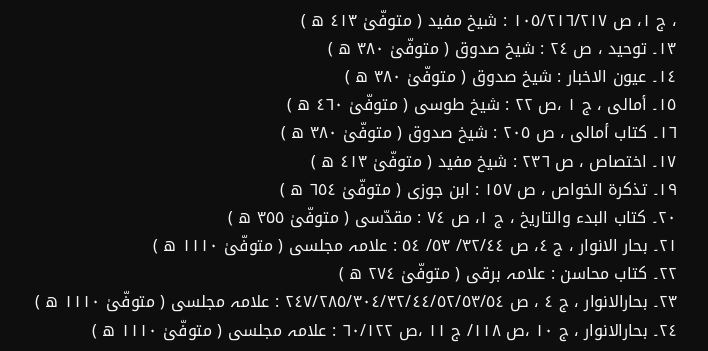، ج ١، ص ١٠٥/٢١٦/٢١٧ : شیخ مفید ( متوفّیٰ ٤١٣ ھ )
١٣۔ توحید ، ص ٢٤ : شیخ صدوق ( متوفّیٰ ٣٨٠ ھ )
١٤۔ عیون الاخبار : شیخ صدوق ( متوفّیٰ ٣٨٠ ھ )
١٥۔ أمالی ، ج ١ ،ص ٢٢ : شیخ طوسی ( متوفّیٰ ٤٦٠ ھ )
١٦۔ کتاب أمالی ، ص ٢٠٥ : شیخ صدوق ( متوفّیٰ ٣٨٠ ھ )
١٧۔ اختصاص ، ص ٢٣٦ : شیخ مفید ( متوفّیٰ ٤١٣ ھ )
١٩۔ تذکرة الخواص ، ص ١٥٧ : ابن جوزی ( متوفّیٰ ٦٥٤ ھ )
٢٠۔ کتاب البدء والتاریخ ، ج ١، ص ٧٤ : مقدّسی ( متوفّیٰ ٣٥٥ ھ )
٢١۔ بحار الانوار ، ج ٤، ص ٣٢/٤٤/ ٥٣/ ٥٤ : علامہ مجلسی ( متوفّیٰ ١١١٠ ھ )
٢٢۔ کتاب محاسن : علامہ برقی ( متوفّیٰ ٢٧٤ ھ )
٢٣۔ بحارالانوار ، ج ٤ ، ص ٢٤٧/٢٨٥/٣٠٤/٣٢/٤٤/٥٢/٥٣/٥٤ : علامہ مجلسی ( متوفّیٰ ١١١٠ ھ )
٢٤۔ بحارالانوار ، ج ١٠ ،ص ١١٨/ ج ١١ ،ص ٦٠/١٢٢ : علامہ مجلسی ( متوفّیٰ ١١١٠ ھ )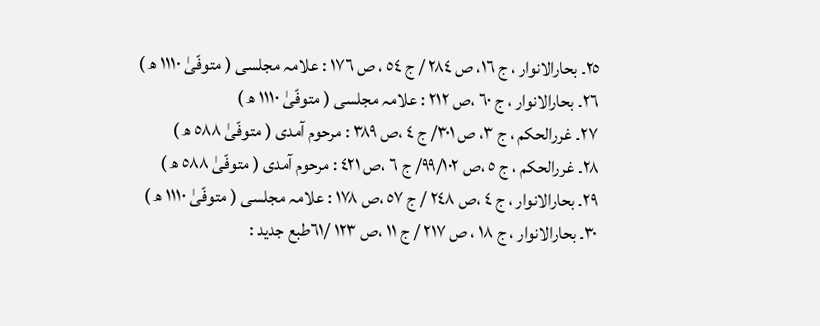٢٥۔ بحارالانوار ، ج ١٦، ص ٢٨٤ / ج ٥٤ ، ص ١٧٦ : علامہ مجلسی ( متوفّیٰ ١١١٠ ھ )
٢٦۔ بحارالانوار ، ج ٦٠ ،ص ٢١٢ : علامہ مجلسی ( متوفّیٰ ١١١٠ ھ )
٢٧۔ غررالحکم ، ج ٣، ص ٣٠١/ ج ٤ ،ص ٣٨٩ : مرحوم آمدی ( متوفّیٰ ٥٨٨ ھ )
٢٨۔ غررالحکم ، ج ٥ ،ص ٩٩/١٠٢/ ج ٦ ،ص ٤٢١ : مرحوم آمدی ( متوفّیٰ ٥٨٨ ھ )
٢٩۔ بحارالانوار ، ج ٤ ،ص ٢٤٨ / ج ٥٧ ،ص ١٧٨ : علامہ مجلسی ( متوفّیٰ ١١١٠ ھ )
٣٠۔ بحارالانوار ، ج ١٨ ، ص ٢١٧ / ج ١١ ،ص ١٢٣ /٦١طبع جدید :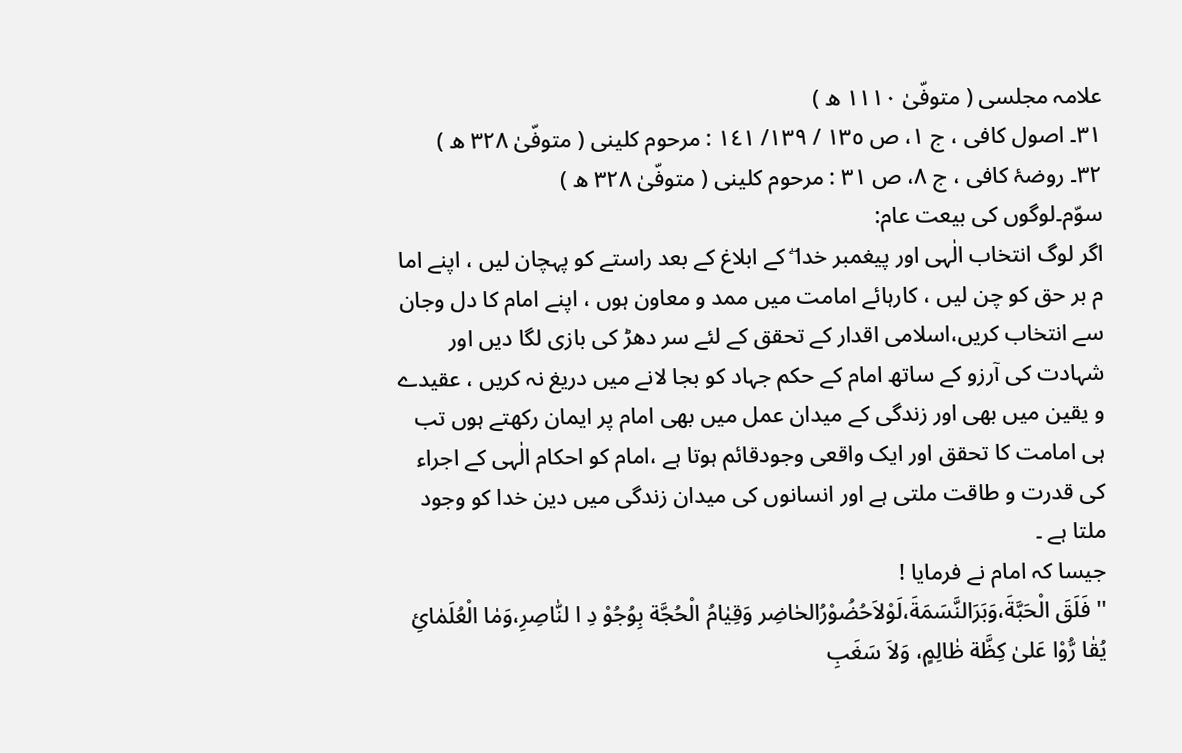علامہ مجلسی ( متوفّیٰ ١١١٠ ھ )
٣١۔ اصول کافی ، ج ١، ص ١٣٥ / ١٣٩/ ١٤١ : مرحوم کلینی ( متوفّیٰ ٣٢٨ ھ )
٣٢۔ روضۂ کافی ، ج ٨، ص ٣١ : مرحوم کلینی ( متوفّیٰ ٣٢٨ ھ )
سوّم۔لوگوں کی بیعت عام:
اگر لوگ انتخاب الٰہی اور پیغمبر خدا ۖ کے ابلاغ کے بعد راستے کو پہچان لیں ، اپنے اما م بر حق کو چن لیں ، کارہائے امامت میں ممد و معاون ہوں ، اپنے امام کا دل وجان سے انتخاب کریں،اسلامی اقدار کے تحقق کے لئے سر دھڑ کی بازی لگا دیں اور شہادت کی آرزو کے ساتھ امام کے حکم جہاد کو بجا لانے میں دریغ نہ کریں ، عقیدے و یقین میں بھی اور زندگی کے میدان عمل میں بھی امام پر ایمان رکھتے ہوں تب ہی امامت کا تحقق اور ایک واقعی وجودقائم ہوتا ہے ،امام کو احکام الٰہی کے اجراء کی قدرت و طاقت ملتی ہے اور انسانوں کی میدان زندگی میں دین خدا کو وجود ملتا ہے ۔
جیسا کہ امام نے فرمایا !
'' فَلَقَ الْحَبَّةَ،وَبَرَالنَّسَمَةَ،لَوْلاَحُضُوْرُالحٰاضِر وَقِیٰامُ الْحُجَّة بِوُجُوْ دِ ا لنّٰاصِرِ،وَمٰا الْعُلَمٰائِ یُقٰا رُّوْا عَلیٰ کِظَّة ظٰالِمٍ، وَلاَ سَغَبِ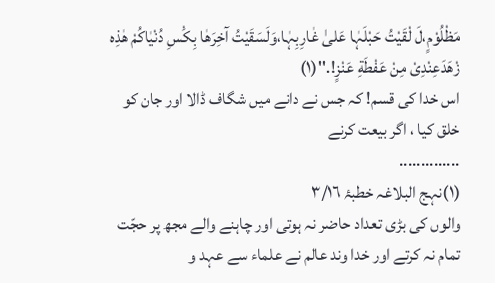مَظْلُوْمٍ،لَ لْقَیْتُ حَبْلَہٰا عَلیٰ غٰارِبِہٰا،وَلَسَقَیْتُ آخِرَھٰا بِکَْسِ دُنْیٰاکُمْ ھٰذِہ زْھَدَعِنْدِیْ مِنْ عَفْطَةِ عَنْزٍ!.''(١)
اس خدا کی قسم! کہ جس نے دانے میں شگاف ڈالا اور جان کو خلق کیا ، اگر بیعت کرنے
..............
(١)نہج البلاغہ خطبۂ ٣/١٦
والوں کی بڑی تعداد حاضر نہ ہوتی اور چاہنے والے مجھ پر حجّت تمام نہ کرتے اور خدا وند عالم نے علماء سے عہد و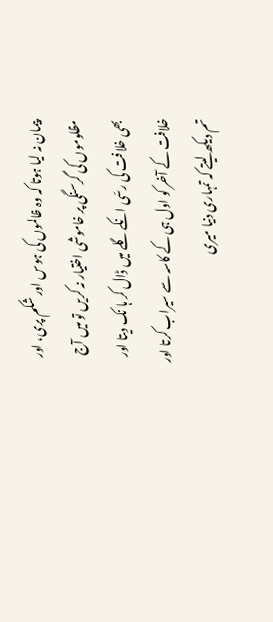پیمان نہ لیا ہوتا کہ وہ ظالموں کی ہوس اور شکم پری، اور مظلوموں کی گرسنگی پر خاموشی اختیار نہ کریں تو میں آج بھی خلافت کی رسّی انکے گلے میں ڈال کر ہا نک دیتا اور خلافت کے آخر کو اول ہی کے کاسہ سے سیراب کرتا اور تم دیکھ لیتے کہ تمہاری دنیا میری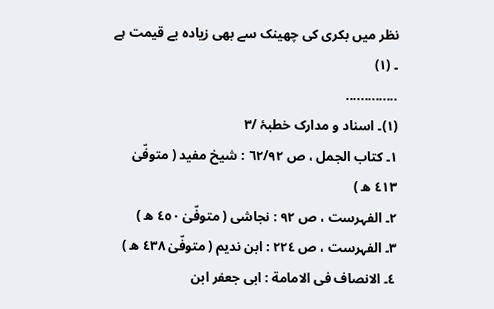نظر میں بکری کی چھینک سے بھی زیادہ بے قیمت ہے ۔ (١)
..............
(١)۔ اسناد و مدارک خطبۂ /٣
١۔ کتاب الجمل ، ص ٦٢/٩٢ : شیخ مفید ( متوفّیٰ ٤١٣ ھ )
٢۔ الفہرست ، ص ٩٢ : نجاشی ( متوفّیٰ ٤٥٠ ھ )
٣۔ الفہرست ، ص ٢٢٤ : ابن ندیم ( متوفّیٰ ٤٣٨ ھ )
٤۔ الانصاف فی الامامة : ابی جعفر ابن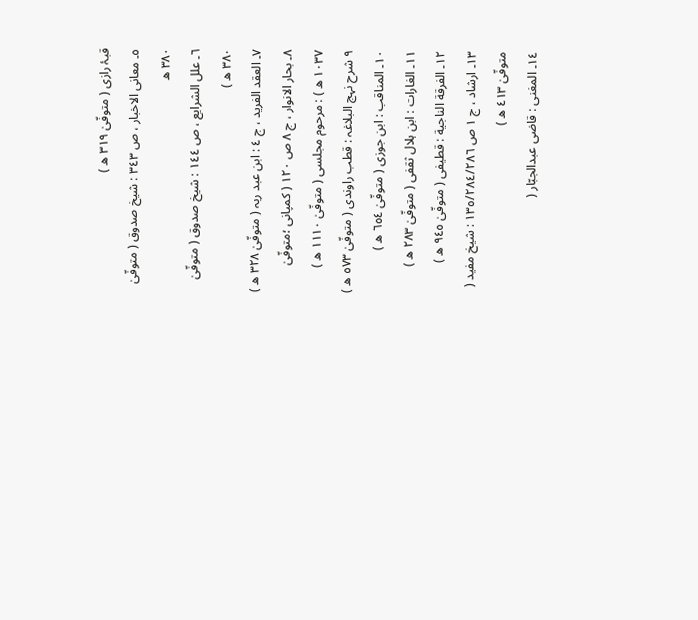قبۂ رازی ( متوفّیٰ ٣١٩ ھ )
٥۔ معانی الاخبار ، ص ٣٤٣ : شیخ صدوق ( متوفّیٰ ٣٨٠ ھ
٦۔ علل الشرایع ، ص ١٤٤ : شیخ صدوق ( متوفّیٰ ٣٨٠ ھ )
٧۔ العقد الفرید ، ج ٤ : ابن عبد ربہ ( متوفّیٰ ٣٢٨ ھ )
٨۔ بحار الانوار ، ج ٨ ص ١٢٠ ( کمپانی ؛متوفّیٰ ١٠٣٧ ھ ) : مرحوم مجلسی ( متوفّیٰ ١١١٠ ھ )
٩ شرح نہج البلاغہ : قطب راوندی ( متوفّیٰ ٥٧٣ ھ )
١٠۔ المناقب : ابن جوزی ( متوفّیٰ ٦٥٤ ھ )
١١۔ الغارات : ابن ہلال ثقفی ( متوفّیٰ ٢٨٣ ھ )
١٢۔ الفرقة الناجیة : قطیفی ( متوفّیٰ ٩٤٥ ھ )
١٣۔ ارشاد ، ج ١ ص ١٣٥/٢٨٤/٢٨٦ : شیخ مفید ( متوفّیٰ ٤١٣ ھ )
١٤۔ المغنی : قاضی عبدالجبّار (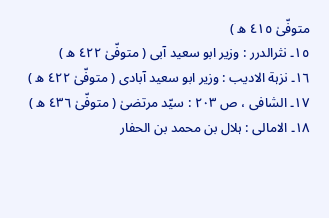متوفّیٰ ٤١٥ ھ )
١٥۔ نثرالدرر : وزیر ابو سعید آبی ( متوفّیٰ ٤٢٢ ھ )
١٦۔ نزہة الادیب : وزیر ابو سعید آبادی ( متوفّیٰ ٤٢٢ ھ )
١٧۔ الشافی ، ص ٢٠٣ : سیّد مرتضیٰ ( متوفّیٰ ٤٣٦ ھ )
١٨۔ الامالی : ہلال بن محمد بن الحفار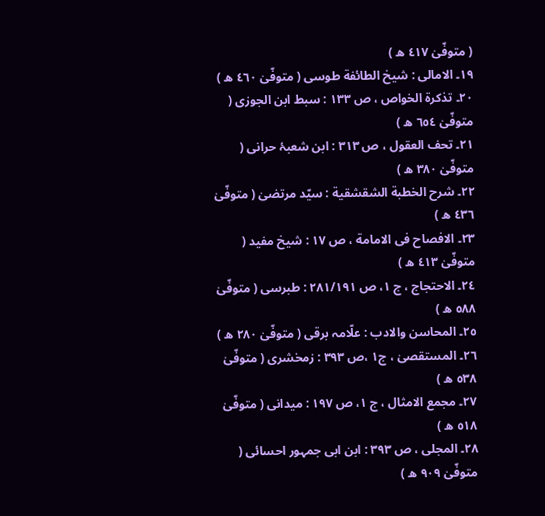( متوفّیٰ ٤١٧ ھ )
١٩۔ الامالی : شیخ الطائفة طوسی ( متوفّیٰ ٤٦٠ ھ )
٢٠۔ تذکرة الخواص ، ص ١٣٣ : سبط ابن الجوزی ( متوفّیٰ ٦٥٤ ھ )
٢١۔ تحف العقول ، ص ٣١٣ : ابن شعبۂ حرانی ( متوفّیٰ ٣٨٠ ھ )
٢٢۔ شرح الخطبة الشقشقیة : سیّد مرتضیٰ ( متوفّیٰ ٤٣٦ ھ )
٢٣۔ الافصاح فی الامامة ، ص ١٧ : شیخ مفید ( متوفّیٰ ٤١٣ ھ )
٢٤۔ الاحتجاج ، ج ١، ص ٢٨١/١٩١ : طبرسی ( متوفّیٰ ٥٨٨ ھ )
٢٥۔ المحاسن والادب : علّامہ برقی ( متوفّیٰ ٢٨٠ ھ )
٢٦۔ المستقصیٰ ، ج١ ،ص ٣٩٣ : زمخشری ( متوفّیٰ ٥٣٨ ھ )
٢٧۔ مجمع الامثال ، ج ١، ص ١٩٧ : میدانی ( متوفّیٰ ٥١٨ ھ )
٢٨۔ المجلی ، ص ٣٩٣ : ابن ابی جمہور احسائی ( متوفّیٰ ٩٠٩ ھ )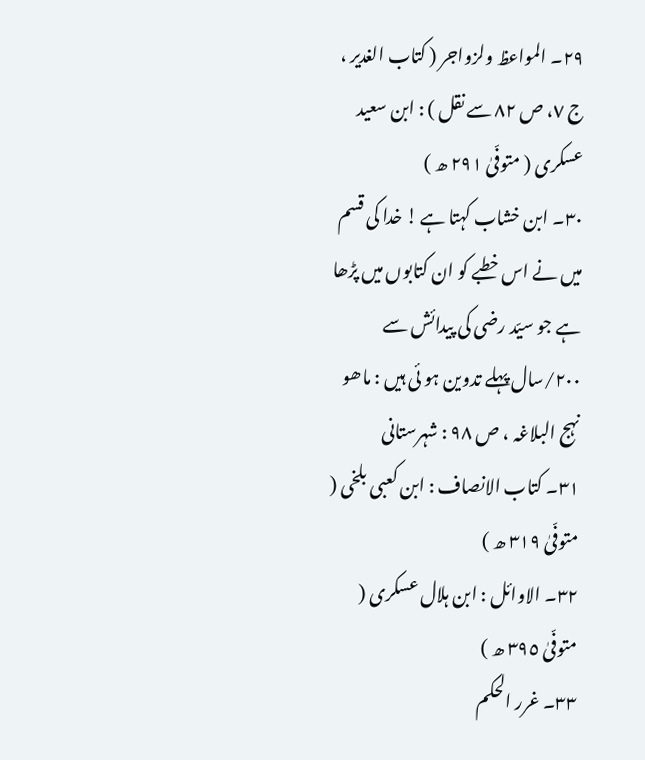٢٩۔ المواعظ ولزواجر ( کتاب الغدیر ، ج ٧، ص ٨٢ سے نقل ) : ابن سعید عسکری ( متوفّیٰ ٢٩١ ھ )
٣٠۔ ابن خشاب کہتا ہے ! خدا کی قسم میں نے اس خطبے کو ان کتابوں میں پڑھا ہے جو سیّد رضی کی پیدائش سے ٢٠٠/سال پہلے تدوین ہو ئی ہیں : ماھو نہج البلاغہ ، ص ٩٨ : شہرستانی
٣١۔ کتاب الانصاف : ابن کعبی بلخی ( متوفّیٰ ٣١٩ ھ )
٣٢۔ الاوائل : ابن ہلال عسکری ( متوفّیٰ ٣٩٥ ھ )
٣٣۔ غرر الحکم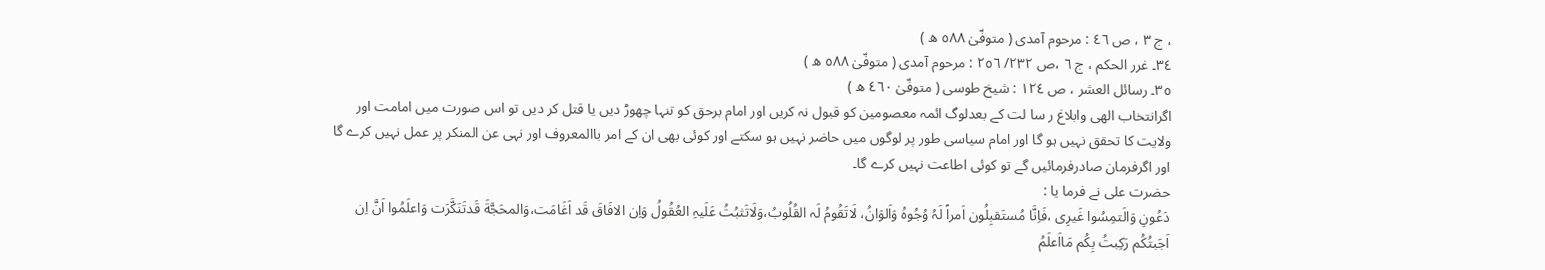، ج ٣ ، ص ٤٦ : مرحوم آمدی ( متوفّیٰ ٥٨٨ ھ )
٣٤۔ غرر الحکم ، ج ٦ ،ص ٢٣٢/ ٢٥٦ : مرحوم آمدی ( متوفّیٰ ٥٨٨ ھ )
٣٥۔ رسائل العشر ، ص ١٢٤ : شیخ طوسی ( متوفّیٰ ٤٦٠ ھ )
اگرانتخاب الھی وابلاغ ر سا لت کے بعدلوگ ائمہ معصومین کو قبول نہ کریں اور امام برحق کو تنہا چھوڑ دیں یا قتل کر دیں تو اس صورت میں امامت اور ولایت کا تحقق نہیں ہو گا اور امام سیاسی طور پر لوگوں میں حاضر نہیں ہو سکتے اور کوئی بھی ان کے امر باالمعروف اور نہی عن المنکر پر عمل نہیں کرے گا اور اگرفرمان صادرفرمائیں گے تو کوئی اطاعت نہیں کرے گا۔
حضرت علی نے فرما یا :
دَعُونِ وَالَتمِسُوا غَیرِی ،فَاِنَّا مُستَقبِلُون اَمراً لَہُ وُجُوہُ وَاَلوَانُ، لَاتَقُومُ لَہ القُلُوبُ،وَلَاتَثبُتُ عَلَیہِ العُقُولُ وَاِن الافَاقَ قَد اَغَامَت،وَالمحَجَّةَ قَدتَنَکَّرَت وَاعلَمُوا اَنَّ اِن اَجَبتُکُم رَکِبتُ بِکُم مَااَعلَمُ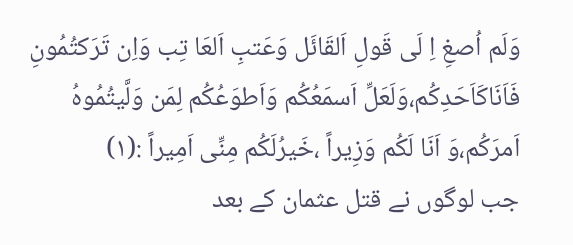وَلَم اُصغِ اِ لَی قَولِ اَلقَائَل وَعَتبِ اَلعَا تِب وَاِن تَرَکتُمُونِ فَاَنَاکَاَحَدِکُم،وَلَعَلِّ اَسمَعُکُم وَاَطوَعُکُم لِمَن وَلَّیتُمُوہُ اَمرَکُم،وَ اَنَا لَکُم وَزِیراً ،خَیرُلَکُم مِنِّی اَمِیراً :(١)
جب لوگوں نے قتل عثمان کے بعد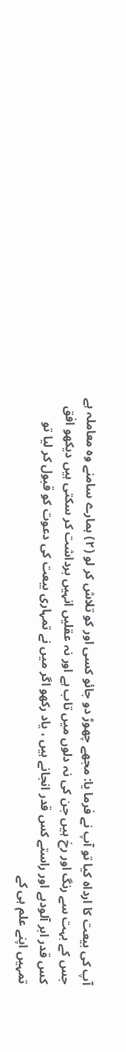آپ کی بیعت کا ارداہ کیا تو آپ نے فرما یا: مجھے چھوڑ دو جائو کسی اور کو تلاش کر لو (٢) ہمارے سامنے وہ معاملہ ہے جس کے بہت سے رنگ اور رخ ہیں جن کی نہ دلوں میں تاب ہے اور نہ عقلیں انہیں برداشت کر سکتی ہیں دیکھو افق کس قدر ابر آلودہے اور راستے کس قدر انجانے ہیں ، یاد رکھو اگر میں نے تمہاری بیعت کی دعوت کو قبول کر لیا تو تمہیں اپنے علم ہی کے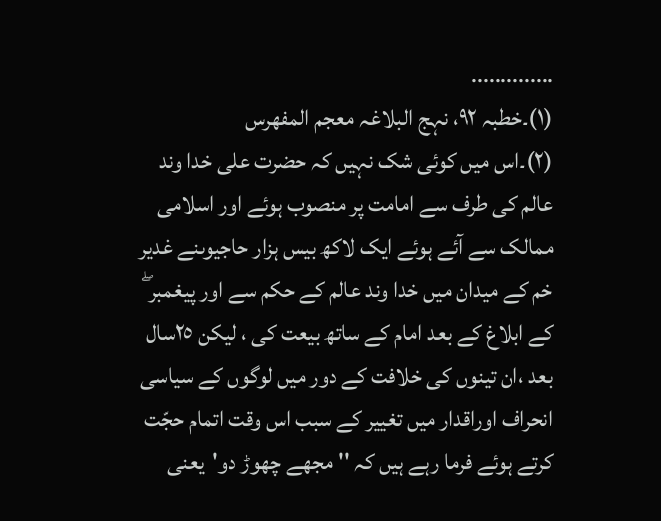..............
(١)۔خطبہ ٩٢، نہج البلاغہ معجم المفھرس
(٢)۔اس میں کوئی شک نہیں کہ حضرت علی خدا وند عالم کی طرف سے امامت پر منصوب ہوئے اور اسلامی ممالک سے آئے ہوئے ایک لاکھ بیس ہزار حاجیوںنے غدیر خم کے میدان میں خدا وند عالم کے حکم سے اور پیغمبر ۖ کے ابلاغ کے بعد امام کے ساتھ بیعت کی ، لیکن ٢٥سال بعد ،ان تینوں کی خلافت کے دور میں لوگوں کے سیاسی انحراف اوراقدار میں تغییر کے سبب اس وقت اتمام حجّت کرتے ہوئے فرما رہے ہیں کہ '' مجھے چھوڑ دو'یعنی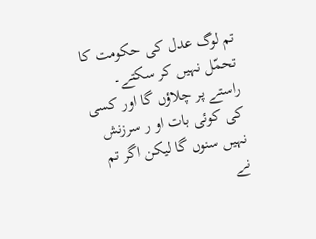تم لوگ عدل کی حکومت کا تحمّل نہیں کر سکتے۔
راستے پر چلاؤں گا اور کسی کی کوئی بات او ر سرزنش نہیں سنوں گا لیکن اگر تم نے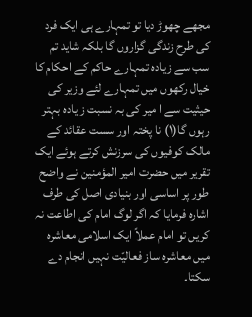مجھے چھوڑ دیا تو تمہارے ہی ایک فرد کی طرح زندگی گزاروں گا بلکہ شاید تم سب سے زیادہ تمہارے حاکم کے احکام کا خیال رکھوں میں تمہارے لئے وزیر کی حیثیت سے ا میر کی بہ نسبت ز یادہ بہتر رہوں گا(١) نا پختہ اور سست عقائد کے مالک کوفیوں کی سرزنش کرتے ہوئے ایک تقریر میں حضرت امیر المؤمنین نے واضح طور پر اساسی اور بنیادی اصل کی طرف اشارہ فرمایا کہ اگر لوگ امام کی اطاعت نہ کریں تو امام عملاً ایک اسلامی معاشرہ میں معاشرہ ساز فعالیّت نہیں انجام دے سکتا۔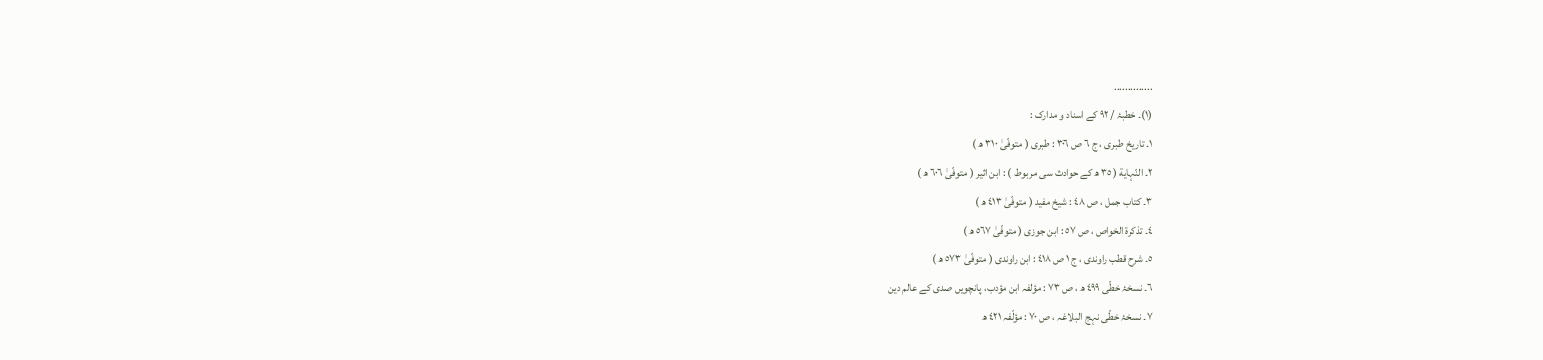..............
(١)۔ خطبۂ / ٩٢ کے اسناد و مدارک :
١۔ تاریخ طبری ، ج ٦ ص ٣٠٦ : طبری ( متوفّیٰ ٣١٠ ھ )
٢۔ النّہایة ( ٣٥ ھ کے حوادث سی مربوط ) : ابن اثیر ( متوفّیٰ ٦٠٦ ھ )
٣۔ کتاب جمل ، ص ٤٨ : شیخ مفید ( متوفّیٰ ٤١٣ ھ )
٤۔ تذکرة الخواص ، ص ٥٧ : ابن جوزی ( متوفّیٰ ٥٦٧ ھ )
٥۔ شرح قطب راوندی ، ج ١ ص ٤١٨ : ابن راوندی ( متوفّیٰ ٥٧٣ ھ )
٦۔ نسخۂ خطّی ٤٩٩ ھ ، ص ٧٣ : مؤلفہ ابن مؤدب، پانچویں صدی کے عالم دین
٧۔ نسخۂ خطّی نہج البلاغہ ، ص ٧٠ : مؤلّفہ ٤٢١ ھ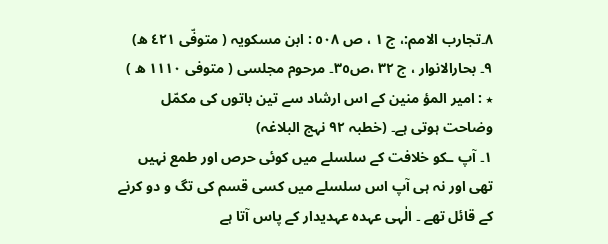٨۔تجارب الامم:، ج ١ ، ص ٥٠٨ : ابن مسکویہ ( متوفّی ٤٢١ ھ)
٩۔ بحارالانوار ، ج ٣٢ ،ص٣٥۔ مرحوم مجلسی ( متوفی ١١١٠ ھ )
٭ : امیر المؤ منین کے اس ارشاد سے تین باتوں کی مکمّل وضاحت ہوتی ہے۔ (خطبہ ٩٢ نہج البلاغہ)
١۔ آپ ـکو خلافت کے سلسلے میں کوئی حرص اور طمع نہیں تھی اور نہ ہی آپ اس سلسلے میں کسی قسم کی تگ و دو کرنے کے قائل تھے ۔ الٰہی عہدہ عہدیدار کے پاس آتا ہے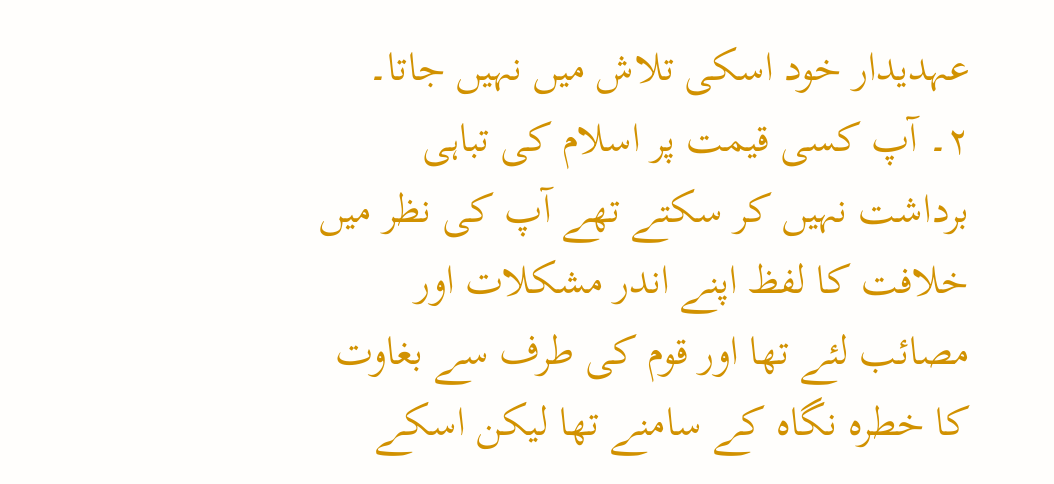عہدیدار خود اسکی تلاش میں نہیں جاتا۔
٢۔ آپ کسی قیمت پر اسلام کی تباہی برداشت نہیں کر سکتے تھے آپ کی نظر میں خلافت کا لفظ اپنے اندر مشکلات اور مصائب لئے تھا اور قوم کی طرف سے بغاوت کا خطرہ نگاہ کے سامنے تھا لیکن اسکے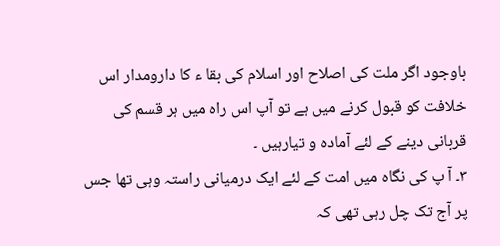باوجود اگر ملت کی اصلاح اور اسلام کی بقا ء کا دارومدار اس خلافت کو قبول کرنے میں ہے تو آپ اس راہ میں ہر قسم کی قربانی دینے کے لئے آمادہ و تیارہیں ۔
٣۔ آ پ کی نگاہ میں امت کے لئے ایک درمیانی راستہ وہی تھا جس پر آج تک چل رہی تھی کہ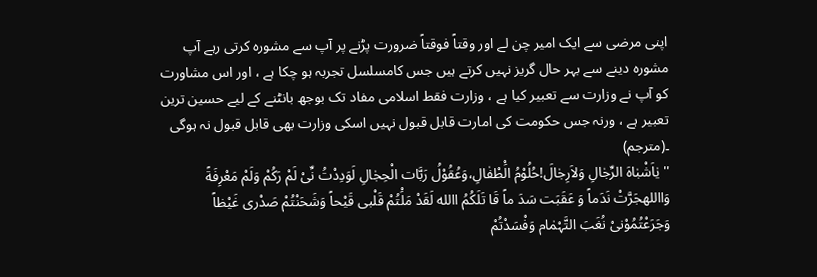اپنی مرضی سے ایک امیر چن لے اور وقتاً فوقتاً ضرورت پڑنے پر آپ سے مشورہ کرتی رہے آپ مشورہ دینے سے بہر حال گریز نہیں کرتے ہیں جس کامسلسل تجربہ ہو چکا ہے ، اور اس مشاورت کو آپ نے وزارت سے تعبیر کیا ہے ، وزارت فقط اسلامی مفاد تک بوجھ بانٹنے کے لیے حسین ترین تعبیر ہے ، ورنہ جس حکومت کی امارت قابل قبول نہیں اسکی وزارت بھی قابل قبول نہ ہوگی ۔(مترجم)
'' یٰاَشْبٰاہَ الرِّجٰالِ وَلاَرِجٰالَ!حُلُوْمُ الَْطْفٰالِ،وَعُقُوْلُ رَبَّات الْحِجٰالِ لَوَدِدْتُ نِّیْ لَمْ رَکُمْ وَلَمْ مَعْرِفَةً وَااللهجَرَّتْ نَدَماً وَ عَقَبَت سَدَ ماً قَا تَلَکُمُ االله لَقَدْ مَلَْتُمْ قَلْبی قَیْحاً وَشَحَنْتُمْ صَدْری غَیْظاً وَجَرَعْتُمُوْنیْ نُغَبَ التَّہْمٰام وَفْسَدْتُمْ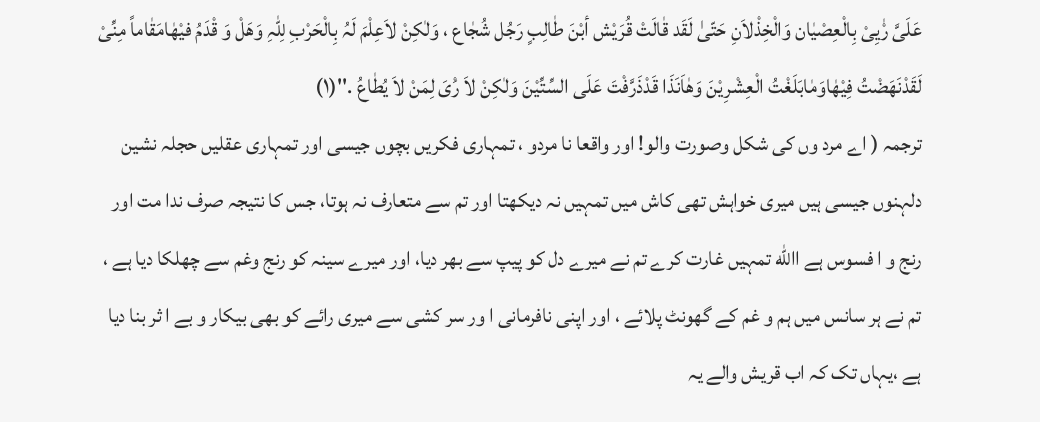عَلَیَّ رْٰیِیْ بِالْعِصْیٰان وَالْخِذْلاَنِ حَتّیٰ لَقَد قٰالَتْ قُرَیْش أبْنَ طٰالِبٍ رَجُل شُجٰاع ، وَلٰکِنْ لاَعِلْمَ لَہُ بِالْحَرْبِ لِلّٰہِ وَھَلْ وَ قْدَمُ فیْھٰامَقٰاماً مِنِّیْ لَقَدْنَھَضْتُ فِیْھٰاوَمٰابَلَغْتُ الْعِشْرِیْنَ وَھٰاَنَذَا قَدْذَرَّفْتَ عَلَی السِّتِّیْنَ وَلٰکِنْ لاَ رَْیَ لِمَنْ لاَ یُطٰاعُ .''(١)
ترجمہ ( اے مرد وں کی شکل وصورت والو! اور واقعا نا مردو ، تمہاری فکریں بچوں جیسی اور تمہاری عقلیں حجلہ نشین دلہنوں جیسی ہیں میری خواہش تھی کاش میں تمہیں نہ دیکھتا اور تم سے متعارف نہ ہوتا، جس کا نتیجہ صرف ندا مت اور رنج و ا فسوس ہے االله تمہیں غارت کرے تم نے میرے دل کو پیپ سے بھر دیا، اور میرے سینہ کو رنج وغم سے چھلکا دیا ہے ، تم نے ہر سانس میں ہم و غم کے گھونٹ پلائے ، اور اپنی نافرمانی ا ور سر کشی سے میری رائے کو بھی بیکار و بے ا ثر بنا دیا ہے ،یہاں تک کہ اب قریش والے یہ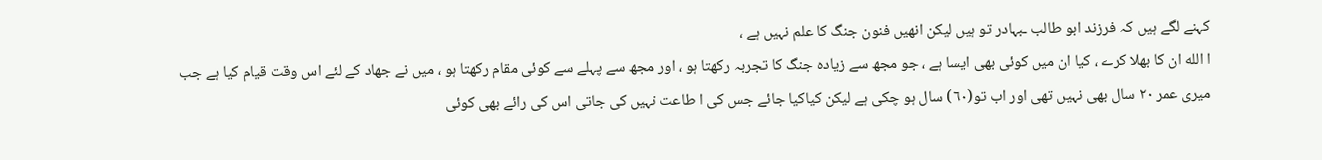کہنے لگے ہیں کہ فرزند ابو طالب ـبہادر تو ہیں لیکن انھیں فنون جنگ کا علم نہیں ہے ،
ا الله ان کا بھلا کرے ، کیا ان میں کوئی بھی ایسا ہے ، جو مجھ سے زیادہ جنگ کا تجربہ رکھتا ہو ، اور مجھ سے پہلے سے کوئی مقام رکھتا ہو ، میں نے جھاد کے لئے اس وقت قیام کیا ہے جب میری عمر ٢٠ سال بھی نہیں تھی اور اب تو(٦٠) سال ہو چکی ہے لیکن کیاکیا جائے جس کی ا طاعت نہیں کی جاتی اس کی رائے بھی کوئی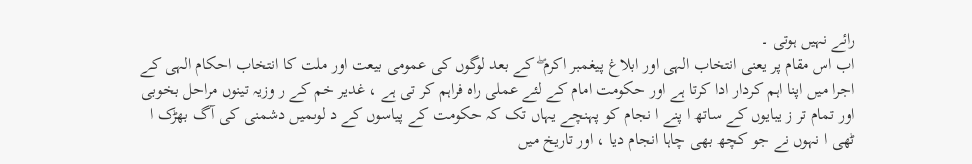رائے نہیں ہوتی ۔
اب اس مقام پر یعنی انتخاب الہی اور ابلاغ پیغمبر اکرم ۖ کے بعد لوگوں کی عمومی بیعت اور ملت کا انتخاب احکام الہی کے اجرا میں اپنا اہم کردار ادا کرتا ہے اور حکومت امام کے لئے عملی راہ فراہم کر تی ہے ، غدیر خم کے ر وزیہ تینوں مراحل بخوبی اور تمام تر ز یبایوں کے ساتھ ا پنے ا نجام کو پہنچے یہاں تک کہ حکومت کے پیاسوں کے د لوںمیں دشمنی کی آگ بھڑک ا ٹھی ا نہوں نے جو کچھ بھی چاہا انجام دیا ، اور تاریخ میں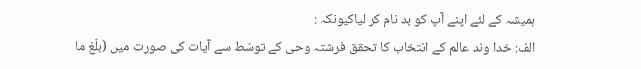ہمیشہ کے لئے اپنے آپ کو بد نام کر لیاکیونکہ :
الف: خدا وند عالم کے انتخاب کا تحقق فرشتہ وحی کے توسّط سے آیات کی صورت میں (بلّغ ما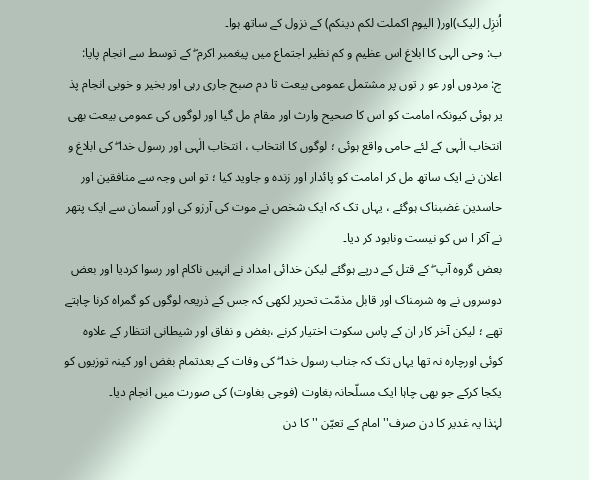اُنزِل اِلیک)اور( الیوم اکملت لکم دینکم) کے نزول کے ساتھ ہوا۔
ب: وحی الہی کا ابلاغ اس عظیم و کم نظیر اجتماع میں پیغمبر اکرم ۖ کے توسط سے انجام پایا:
ج: مردوں اور عو ر توں پر مشتمل عمومی بیعت تا دم صبح جاری رہی اور بخیر و خوبی انجام پذ یر ہوئی کیونکہ امامت کو اس کا صحیح وارث اور مقام مل گیا اور لوگوں کی عمومی بیعت بھی انتخاب الٰہی کے لئے حامی واقع ہوئی ؛ لوگوں کا انتخاب ، انتخاب الٰہی اور رسول خدا ۖ کی ابلاغ و اعلان نے ایک ساتھ مل کر امامت کو پائدار اور زندہ و جاوید کیا ؛ تو اس وجہ سے منافقین اور حاسدین غضبناک ہوگئے ، یہاں تک کہ ایک شخص نے موت کی آرزو کی اور آسمان سے ایک پتھر نے آکر ا س کو نیست ونابود کر دیا۔
بعض گروہ آپ ۖ کے قتل کے درپے ہوگئے لیکن خدائی امداد نے انہیں ناکام اور رسوا کردیا اور بعض دوسروں نے وہ شرمناک اور قابل مذمّت تحریر لکھی کہ جس کے ذریعہ لوگوں کو گمراہ کرنا چاہتے تھے ؛ لیکن آخر کار ان کے پاس سکوت اختیار کرنے ،بغض و نفاق اور شیطانی انتظار کے علاوہ کوئی اورچارہ نہ تھا یہاں تک کہ جناب رسول خدا ۖ کی وفات کے بعدتمام بغض اور کینہ توزیوں کو یکجا کرکے جو بھی چاہا ایک مسلّحانہ بغاوت (فوجی بغاوت) کی صورت میں انجام دیا۔
لہٰذا یہ غدیر کا دن صرف'' امام کے تعیّن '' کا دن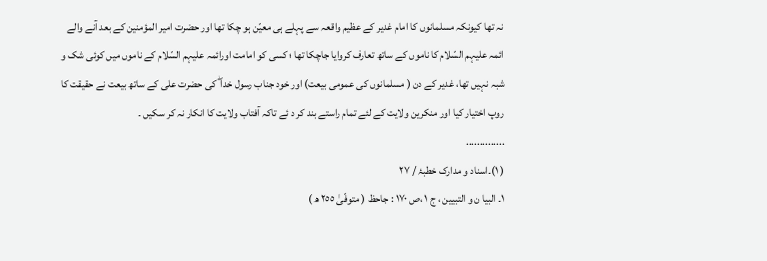نہ تھا کیونکہ مسلمانوں کا امام غدیر کے عظیم واقعہ سے پہلے ہی معیّن ہو چکا تھا اور حضرت امیر المؤمنین کے بعد آنے والے ائمہ علیہم السّلام کا ناموں کے ساتھ تعارف کروایا جاچکا تھا ؛ کسی کو امامت اورائمہ علیہم السّلام کے ناموں میں کوئی شک و شبہ نہیں تھا، غدیر کے دن ( مسلمانوں کی عمومی بیعت) اور خود جناب رسول خدا ۖ کی حضرت علی کے ساتھ بیعت نے حقیقت کا روپ اختیار کیا اور منکرین ولایت کے لئے تمام راستے بند کر د ئے تاکہ آفتاب ولایت کا انکار نہ کر سکیں ۔
..............
( ١)۔اسناد و مدارک خطبۂ / ٢٧
١۔ البیا ن و التبیین ، ج ١ ،ص ١٧٠ : جاحظ ( متوفّیٰ ٢٥٥ ھ )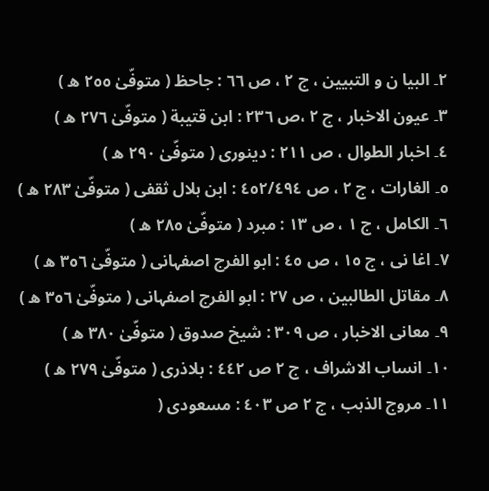٢۔ البیا ن و التبیین ، ج ٢ ، ص ٦٦ : جاحظ ( متوفّیٰ ٢٥٥ ھ )
٣۔ عیون الاخبار ، ج ٢ ،ص ٢٣٦ : ابن قتیبة ( متوفّیٰ ٢٧٦ ھ )
٤۔ اخبار الطوال ، ص ٢١١ : دینوری ( متوفّیٰ ٢٩٠ ھ )
٥۔ الغارات ، ج ٢ ، ص ٤٥٢/٤٩٤ : ابن ہلال ثقفی ( متوفّیٰ ٢٨٣ ھ )
٦۔ الکامل ، ج ١ ، ص ١٣ : مبرد ( متوفّیٰ ٢٨٥ ھ )
٧۔ اغا نی ، ج ١٥ ، ص ٤٥ : ابو الفرج اصفہانی ( متوفّیٰ ٣٥٦ ھ )
٨۔ مقاتل الطالبین ، ص ٢٧ : ابو الفرج اصفہانی ( متوفّیٰ ٣٥٦ ھ )
٩۔ معانی الاخبار ، ص ٣٠٩ : شیخ صدوق ( متوفّیٰ ٣٨٠ ھ )
١٠۔ انساب الاشراف ، ج ٢ ص ٤٤٢ : بلاذری ( متوفّیٰ ٢٧٩ ھ )
١١۔ مروج الذہب ، ج ٢ ص ٤٠٣ : مسعودی (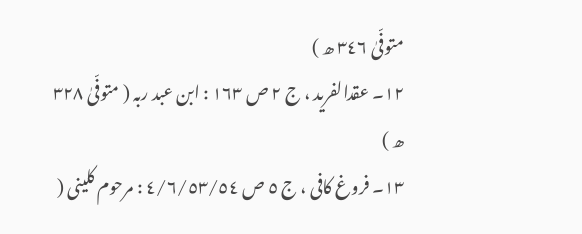متوفّیٰ ٣٤٦ ھ )
١٢۔ عقدالفرید ، ج ٢ ص ١٦٣ : ابن عبد ربہ ( متوفّیٰ ٣٢٨ ھ )
١٣۔ فروغ کافی ، ج ٥ ص ٤/٦/٥٣/٥٤ : مرحوم کلینی (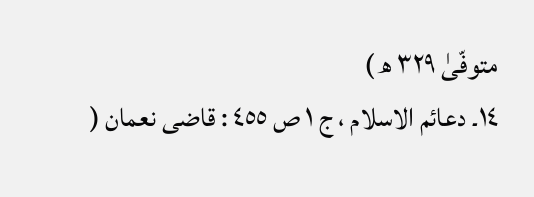متوفّیٰ ٣٢٩ ھ )
١٤۔ دعائم الاسلام ، ج ١ ص ٤٥٥ : قاضی نعمان (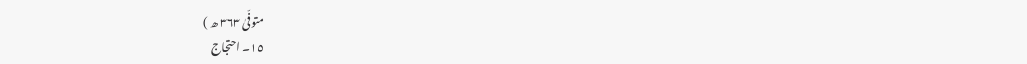متوفّیٰ ٣٦٣ ھ )
١٥۔ احتجاج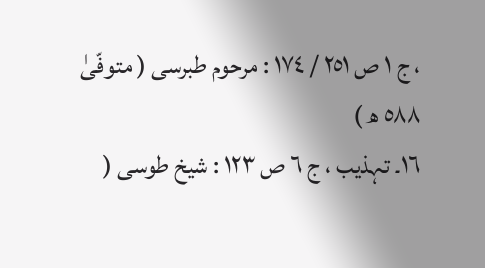، ج ١ ص ٢٥١ / ١٧٤ : مرحوم طبرسی ( متوفّیٰ ٥٨٨ ھ )
١٦۔ تہذیب ، ج ٦ ص ١٢٣ : شیخ طوسی (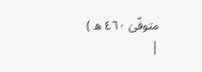متوفّیٰ ٤٦٠ ھ )
|